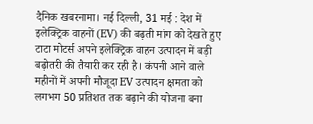दैनिक खबरनामा। नई दिल्ली, 31 मई : देश में इलेक्ट्रिक वाहनों (EV) की बढ़ती मांग को देखते हुए टाटा मोटर्स अपने इलेक्ट्रिक वाहन उत्पादन में बड़ी बढ़ोतरी की तैयारी कर रही है। कंपनी आने वाले महीनों में अपनी मौजूदा EV उत्पादन क्षमता को लगभग 50 प्रतिशत तक बढ़ाने की योजना बना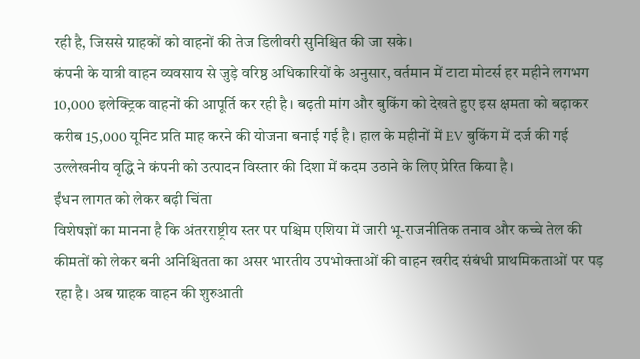रही है, जिससे ग्राहकों को वाहनों की तेज डिलीवरी सुनिश्चित की जा सके।
कंपनी के यात्री वाहन व्यवसाय से जुड़े वरिष्ठ अधिकारियों के अनुसार, वर्तमान में टाटा मोटर्स हर महीने लगभग 10,000 इलेक्ट्रिक वाहनों की आपूर्ति कर रही है। बढ़ती मांग और बुकिंग को देखते हुए इस क्षमता को बढ़ाकर करीब 15,000 यूनिट प्रति माह करने की योजना बनाई गई है। हाल के महीनों में EV बुकिंग में दर्ज की गई उल्लेखनीय वृद्धि ने कंपनी को उत्पादन विस्तार की दिशा में कदम उठाने के लिए प्रेरित किया है।
ईंधन लागत को लेकर बढ़ी चिंता
विशेषज्ञों का मानना है कि अंतरराष्ट्रीय स्तर पर पश्चिम एशिया में जारी भू-राजनीतिक तनाव और कच्चे तेल की कीमतों को लेकर बनी अनिश्चितता का असर भारतीय उपभोक्ताओं की वाहन खरीद संबंधी प्राथमिकताओं पर पड़ रहा है। अब ग्राहक वाहन की शुरुआती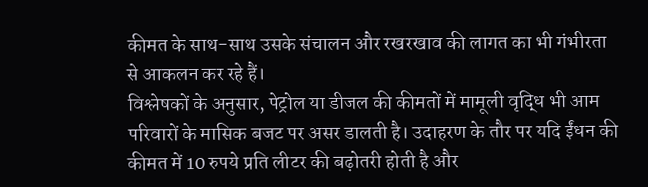कीमत के साथ-साथ उसके संचालन और रखरखाव की लागत का भी गंभीरता से आकलन कर रहे हैं।
विश्लेषकों के अनुसार, पेट्रोल या डीजल की कीमतों में मामूली वृद्धि भी आम परिवारों के मासिक बजट पर असर डालती है। उदाहरण के तौर पर यदि ईंधन की कीमत में 10 रुपये प्रति लीटर की बढ़ोतरी होती है और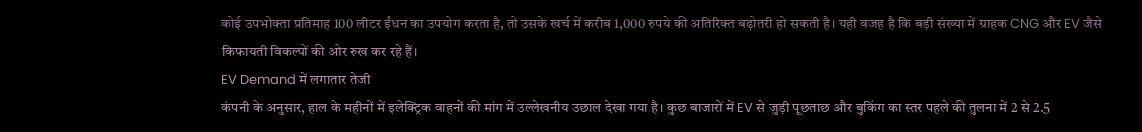कोई उपभोक्ता प्रतिमाह 100 लीटर ईंधन का उपयोग करता है, तो उसके खर्च में करीब 1,000 रुपये की अतिरिक्त बढ़ोतरी हो सकती है। यही वजह है कि बड़ी संख्या में ग्राहक CNG और EV जैसे किफायती विकल्पों की ओर रुख कर रहे हैं।
EV Demand में लगातार तेजी
कंपनी के अनुसार, हाल के महीनों में इलेक्ट्रिक वाहनों की मांग में उल्लेखनीय उछाल देखा गया है। कुछ बाजारों में EV से जुड़ी पूछताछ और बुकिंग का स्तर पहले की तुलना में 2 से 2.5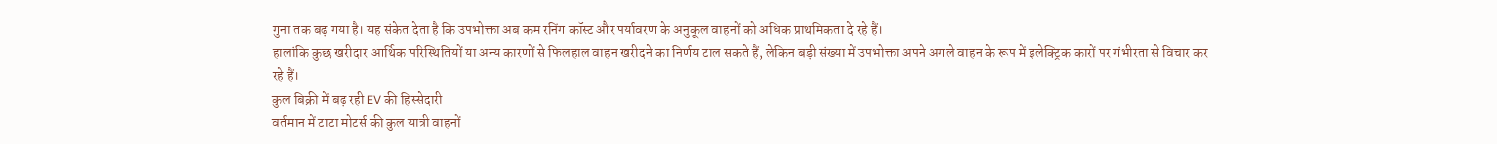गुना तक बढ़ गया है। यह संकेत देता है कि उपभोक्ता अब कम रनिंग कॉस्ट और पर्यावरण के अनुकूल वाहनों को अधिक प्राथमिकता दे रहे हैं।
हालांकि कुछ खरीदार आर्थिक परिस्थितियों या अन्य कारणों से फिलहाल वाहन खरीदने का निर्णय टाल सकते हैं, लेकिन बड़ी संख्या में उपभोक्ता अपने अगले वाहन के रूप में इलेक्ट्रिक कारों पर गंभीरता से विचार कर रहे हैं।
कुल बिक्री में बढ़ रही EV की हिस्सेदारी
वर्तमान में टाटा मोटर्स की कुल यात्री वाहनों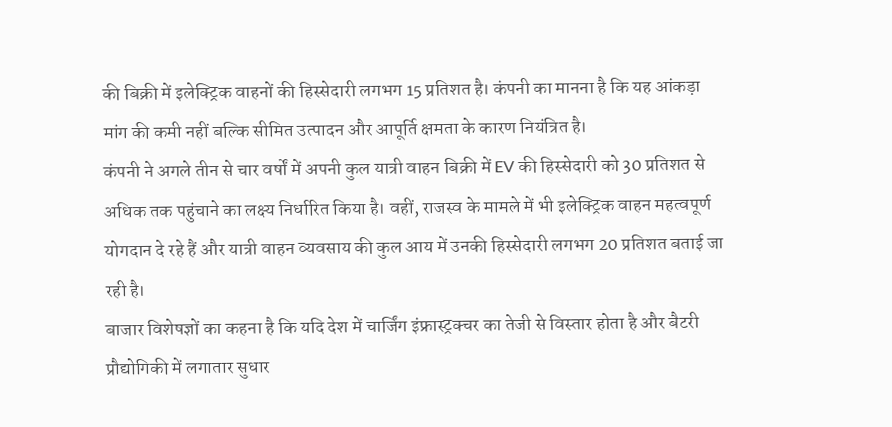की बिक्री में इलेक्ट्रिक वाहनों की हिस्सेदारी लगभग 15 प्रतिशत है। कंपनी का मानना है कि यह आंकड़ा मांग की कमी नहीं बल्कि सीमित उत्पादन और आपूर्ति क्षमता के कारण नियंत्रित है।
कंपनी ने अगले तीन से चार वर्षों में अपनी कुल यात्री वाहन बिक्री में EV की हिस्सेदारी को 30 प्रतिशत से अधिक तक पहुंचाने का लक्ष्य निर्धारित किया है। वहीं, राजस्व के मामले में भी इलेक्ट्रिक वाहन महत्वपूर्ण योगदान दे रहे हैं और यात्री वाहन व्यवसाय की कुल आय में उनकी हिस्सेदारी लगभग 20 प्रतिशत बताई जा रही है।
बाजार विशेषज्ञों का कहना है कि यदि देश में चार्जिंग इंफ्रास्ट्रक्चर का तेजी से विस्तार होता है और बैटरी प्रौद्योगिकी में लगातार सुधार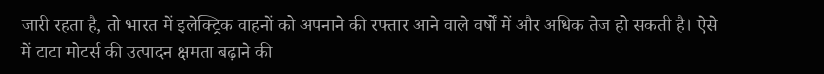जारी रहता है, तो भारत में इलेक्ट्रिक वाहनों को अपनाने की रफ्तार आने वाले वर्षों में और अधिक तेज हो सकती है। ऐसे में टाटा मोटर्स की उत्पादन क्षमता बढ़ाने की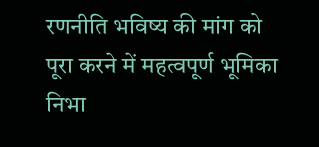रणनीति भविष्य की मांग को पूरा करने में महत्वपूर्ण भूमिका निभा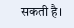सकती है।